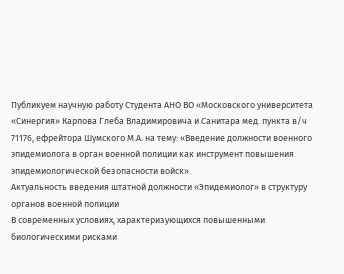Публикуем научную работу Студента АНО ВО «Московского университета «Синергия» Карпова Глеба Владимировича и Санитара мед. пункта в/ч 71176, ефрейтора Шумского М.А. на тему: «Введение должности военного эпидемиолога в орган военной полиции как инструмент повышения эпидемиологической безопасности войск».
Актуальность введения штатной должности «Эпидемиолог» в структуру органов военной полиции
В современных условиях, характеризующихся повышенными биологическими рисками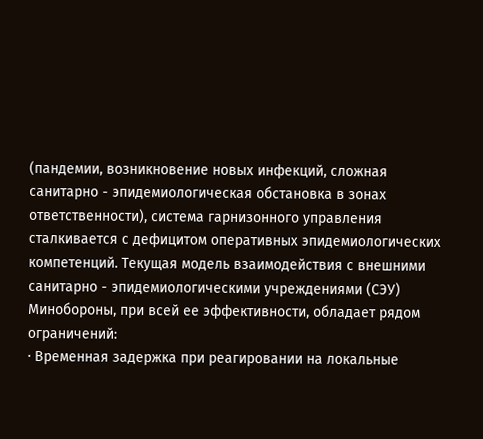(пандемии, возникновение новых инфекций, сложная санитарно - эпидемиологическая обстановка в зонах ответственности), система гарнизонного управления сталкивается с дефицитом оперативных эпидемиологических компетенций. Текущая модель взаимодействия с внешними санитарно - эпидемиологическими учреждениями (СЭУ) Минобороны, при всей ее эффективности, обладает рядом ограничений:
· Временная задержка при реагировании на локальные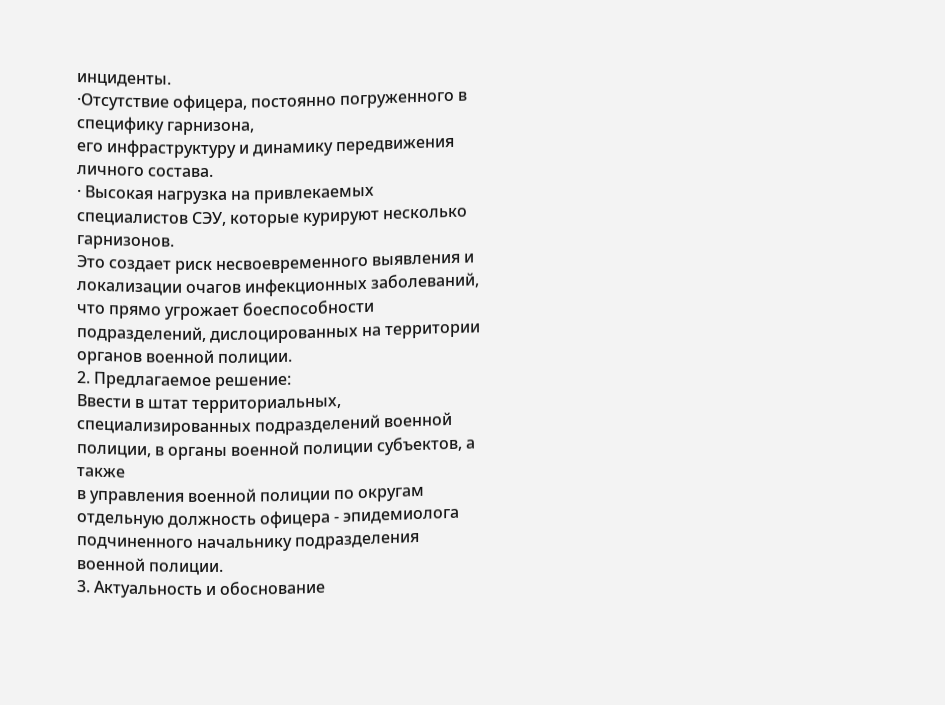инциденты.
·Отсутствие офицера, постоянно погруженного в специфику гарнизона,
его инфраструктуру и динамику передвижения личного состава.
· Высокая нагрузка на привлекаемых специалистов СЭУ, которые курируют несколько гарнизонов.
Это создает риск несвоевременного выявления и локализации очагов инфекционных заболеваний, что прямо угрожает боеспособности подразделений, дислоцированных на территории органов военной полиции.
2. Предлагаемое решение:
Ввести в штат территориальных, специализированных подразделений военной полиции, в органы военной полиции субъектов, а также
в управления военной полиции по округам отдельную должность офицера - эпидемиолога подчиненного начальнику подразделения военной полиции.
3. Актуальность и обоснование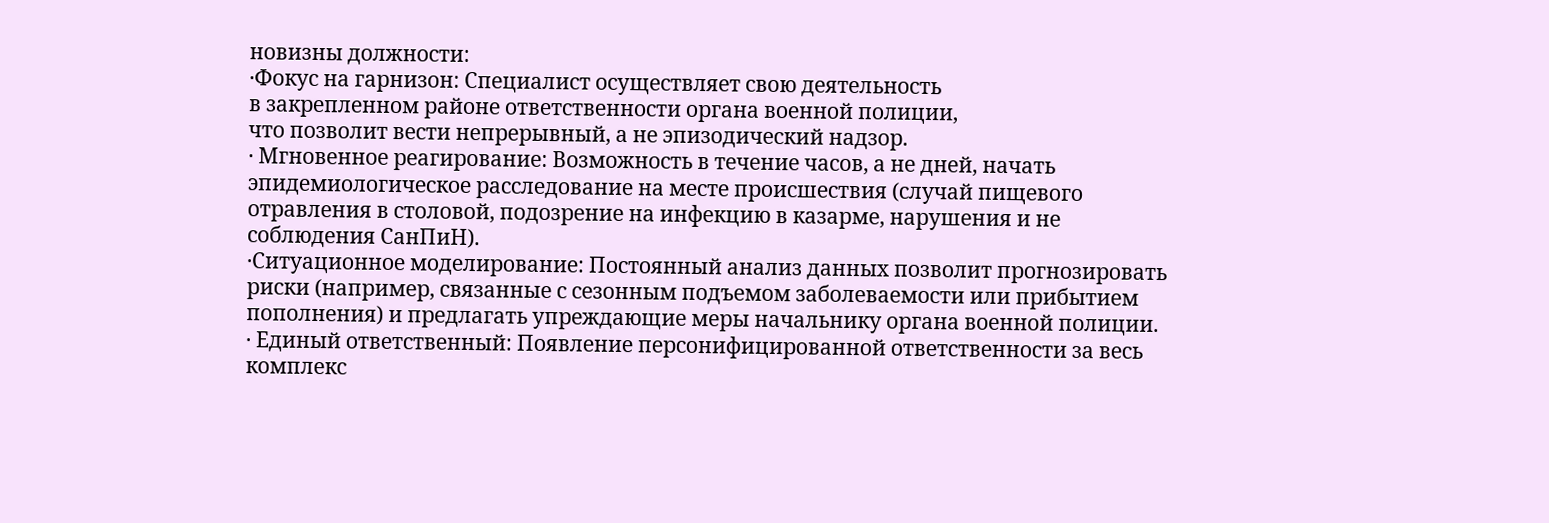новизны должности:
·Фокус на гарнизон: Специалист осуществляет свою деятельность
в закрепленном районе ответственности органа военной полиции,
что позволит вести непрерывный, а не эпизодический надзор.
· Мгновенное реагирование: Возможность в течение часов, а не дней, начать эпидемиологическое расследование на месте происшествия (случай пищевого отравления в столовой, подозрение на инфекцию в казарме, нарушения и не соблюдения СанПиН).
·Ситуационное моделирование: Постоянный анализ данных позволит прогнозировать риски (например, связанные с сезонным подъемом заболеваемости или прибытием пополнения) и предлагать упреждающие меры начальнику органа военной полиции.
· Единый ответственный: Появление персонифицированной ответственности за весь комплекс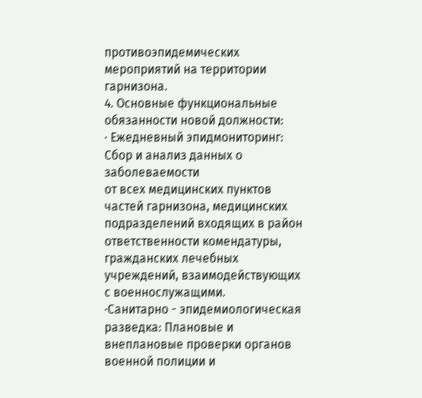противоэпидемических мероприятий на территории гарнизона.
4. Основные функциональные обязанности новой должности:
· Ежедневный эпидмониторинг: Сбор и анализ данных о заболеваемости
от всех медицинских пунктов частей гарнизона, медицинских подразделений входящих в район ответственности комендатуры, гражданских лечебных учреждений, взаимодействующих с военнослужащими.
·Санитарно - эпидемиологическая разведка: Плановые и внеплановые проверки органов военной полиции и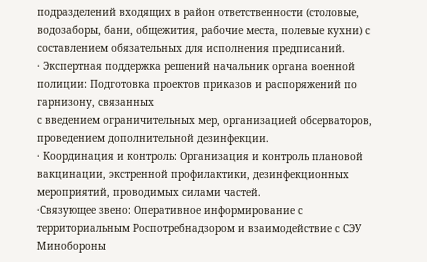подразделений входящих в район ответственности (столовые, водозаборы, бани, общежития, рабочие места, полевые кухни) с составлением обязательных для исполнения предписаний.
· Экспертная поддержка решений начальник органа военной полиции: Подготовка проектов приказов и распоряжений по гарнизону, связанных
с введением ограничительных мер, организацией обсерваторов, проведением дополнительной дезинфекции.
· Координация и контроль: Организация и контроль плановой вакцинации, экстренной профилактики, дезинфекционных мероприятий, проводимых силами частей.
·Связующее звено: Оперативное информирование с территориальным Роспотребнадзором и взаимодействие с СЭУ Минобороны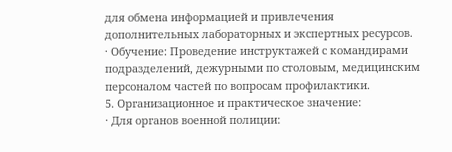для обмена информацией и привлечения дополнительных лабораторных и экспертных ресурсов.
· Обучение: Проведение инструктажей с командирами подразделений, дежурными по столовым, медицинским персоналом частей по вопросам профилактики.
5. Организационное и практическое значение:
· Для органов военной полиции: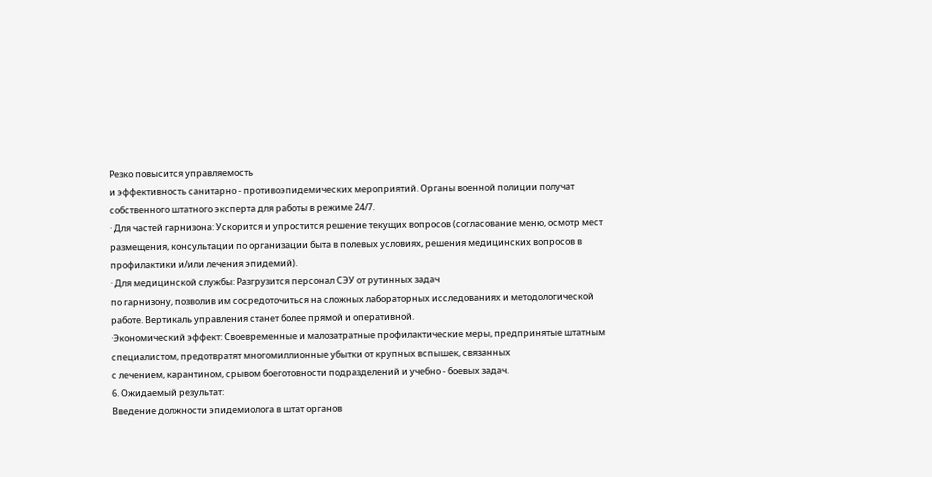Резко повысится управляемость
и эффективность санитарно - противоэпидемических мероприятий. Органы военной полиции получат собственного штатного эксперта для работы в режиме 24/7.
· Для частей гарнизона: Ускорится и упростится решение текущих вопросов (согласование меню, осмотр мест размещения, консультации по организации быта в полевых условиях, решения медицинских вопросов в профилактики и/или лечения эпидемий).
· Для медицинской службы: Разгрузится персонал СЭУ от рутинных задач
по гарнизону, позволив им сосредоточиться на сложных лабораторных исследованиях и методологической работе. Вертикаль управления станет более прямой и оперативной.
·Экономический эффект: Своевременные и малозатратные профилактические меры, предпринятые штатным специалистом, предотвратят многомиллионные убытки от крупных вспышек, связанных
с лечением, карантином, срывом боеготовности подразделений и учебно - боевых задач.
6. Ожидаемый результат:
Введение должности эпидемиолога в штат органов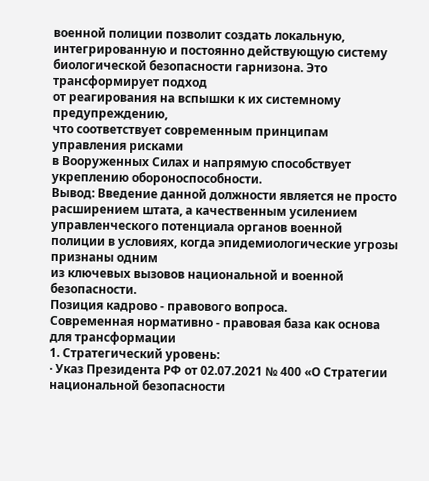военной полиции позволит создать локальную, интегрированную и постоянно действующую систему биологической безопасности гарнизона. Это трансформирует подход
от реагирования на вспышки к их системному предупреждению,
что соответствует современным принципам управления рисками
в Вооруженных Силах и напрямую способствует укреплению обороноспособности.
Вывод: Введение данной должности является не просто расширением штата, а качественным усилением управленческого потенциала органов военной полиции в условиях, когда эпидемиологические угрозы признаны одним
из ключевых вызовов национальной и военной безопасности.
Позиция кадрово - правового вопроса.
Современная нормативно - правовая база как основа для трансформации
1. Стратегический уровень:
· Указ Президента РФ от 02.07.2021 № 400 «О Стратегии национальной безопасности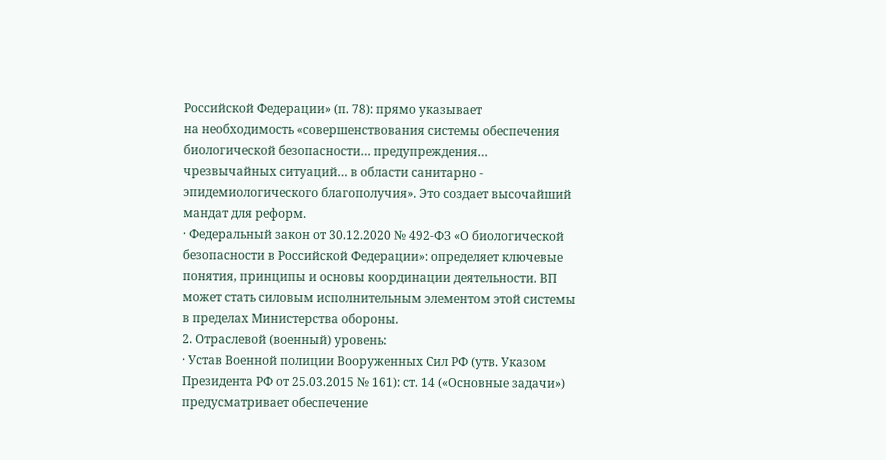Российской Федерации» (п. 78): прямо указывает
на необходимость «совершенствования системы обеспечения биологической безопасности… предупреждения… чрезвычайных ситуаций… в области санитарно - эпидемиологического благополучия». Это создает высочайший мандат для реформ.
· Федеральный закон от 30.12.2020 № 492-ФЗ «О биологической безопасности в Российской Федерации»: определяет ключевые понятия, принципы и основы координации деятельности. ВП может стать силовым исполнительным элементом этой системы в пределах Министерства обороны.
2. Отраслевой (военный) уровень:
· Устав Военной полиции Вооруженных Сил РФ (утв. Указом Президента РФ от 25.03.2015 № 161): ст. 14 («Основные задачи») предусматривает обеспечение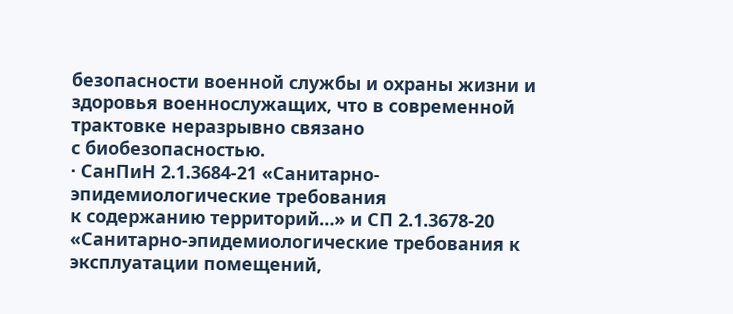безопасности военной службы и охраны жизни и здоровья военнослужащих, что в современной трактовке неразрывно связано
с биобезопасностью.
· СанПиН 2.1.3684-21 «Санитарно-эпидемиологические требования
к содержанию территорий…» и СП 2.1.3678-20 «Санитарно-эпидемиологические требования к эксплуатации помещений,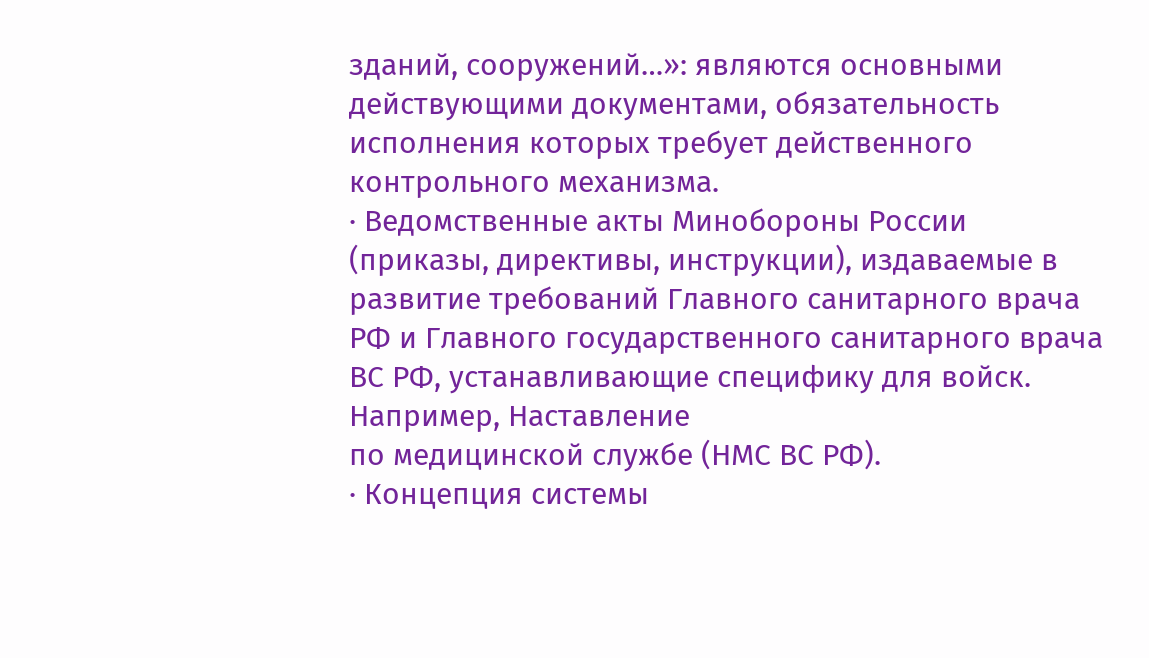зданий, сооружений…»: являются основными действующими документами, обязательность исполнения которых требует действенного контрольного механизма.
· Ведомственные акты Минобороны России (приказы, директивы, инструкции), издаваемые в развитие требований Главного санитарного врача РФ и Главного государственного санитарного врача ВС РФ, устанавливающие специфику для войск. Например, Наставление
по медицинской службе (НМС ВС РФ).
· Концепция системы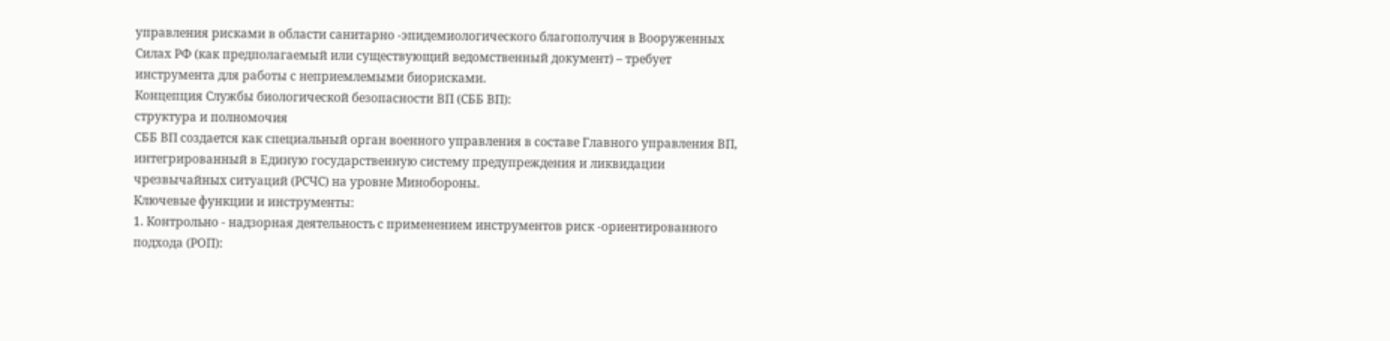управления рисками в области санитарно -эпидемиологического благополучия в Вооруженных Силах РФ (как предполагаемый или существующий ведомственный документ) – требует инструмента для работы с неприемлемыми биорисками.
Концепция Службы биологической безопасности ВП (СББ ВП):
структура и полномочия
СББ ВП создается как специальный орган военного управления в составе Главного управления ВП, интегрированный в Единую государственную систему предупреждения и ликвидации чрезвычайных ситуаций (РСЧС) на уровне Минобороны.
Ключевые функции и инструменты:
1. Контрольно - надзорная деятельность с применением инструментов риск -ориентированного подхода (РОП):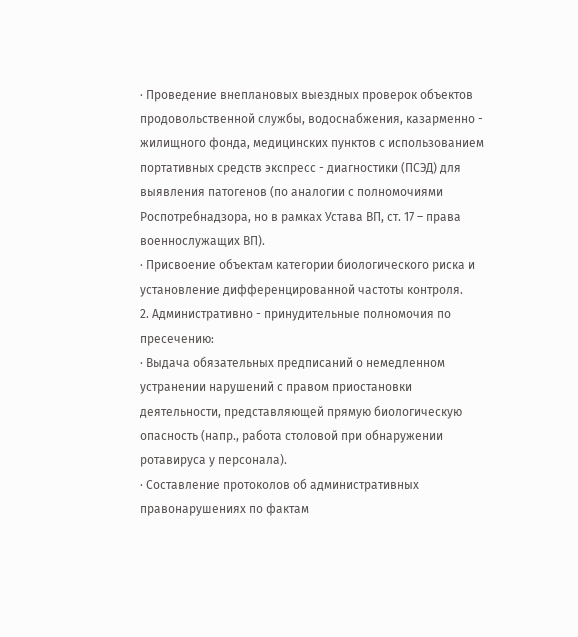· Проведение внеплановых выездных проверок объектов продовольственной службы, водоснабжения, казарменно - жилищного фонда, медицинских пунктов с использованием портативных средств экспресс - диагностики (ПСЭД) для выявления патогенов (по аналогии с полномочиями Роспотребнадзора, но в рамках Устава ВП, ст. 17 – права военнослужащих ВП).
· Присвоение объектам категории биологического риска и установление дифференцированной частоты контроля.
2. Административно - принудительные полномочия по пресечению:
· Выдача обязательных предписаний о немедленном устранении нарушений с правом приостановки деятельности, представляющей прямую биологическую опасность (напр., работа столовой при обнаружении ротавируса у персонала).
· Составление протоколов об административных правонарушениях по фактам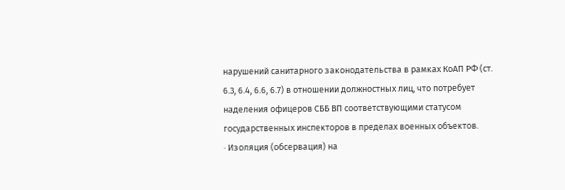нарушений санитарного законодательства в рамках КоАП РФ (ст. 6.3, 6.4, 6.6, 6.7) в отношении должностных лиц, что потребует наделения офицеров СББ ВП соответствующими статусом государственных инспекторов в пределах военных объектов.
· Изоляция (обсервация) на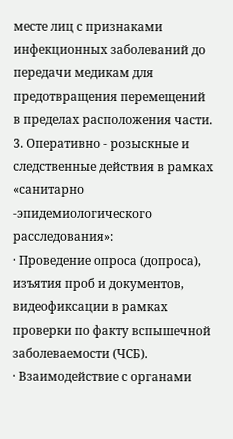месте лиц с признаками инфекционных заболеваний до передачи медикам для предотвращения перемещений
в пределах расположения части.
3. Оперативно - розыскные и следственные действия в рамках «санитарно -эпидемиологического расследования»:
· Проведение опроса (допроса), изъятия проб и документов, видеофиксации в рамках проверки по факту вспышечной заболеваемости (ЧСБ).
· Взаимодействие с органами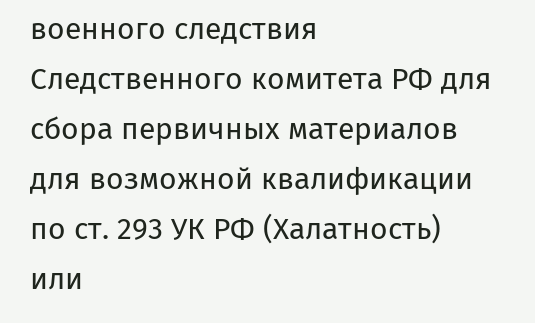военного следствия Следственного комитета РФ для сбора первичных материалов для возможной квалификации по ст. 293 УК РФ (Халатность) или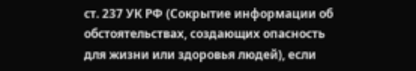ст. 237 УК РФ (Сокрытие информации об обстоятельствах, создающих опасность для жизни или здоровья людей), если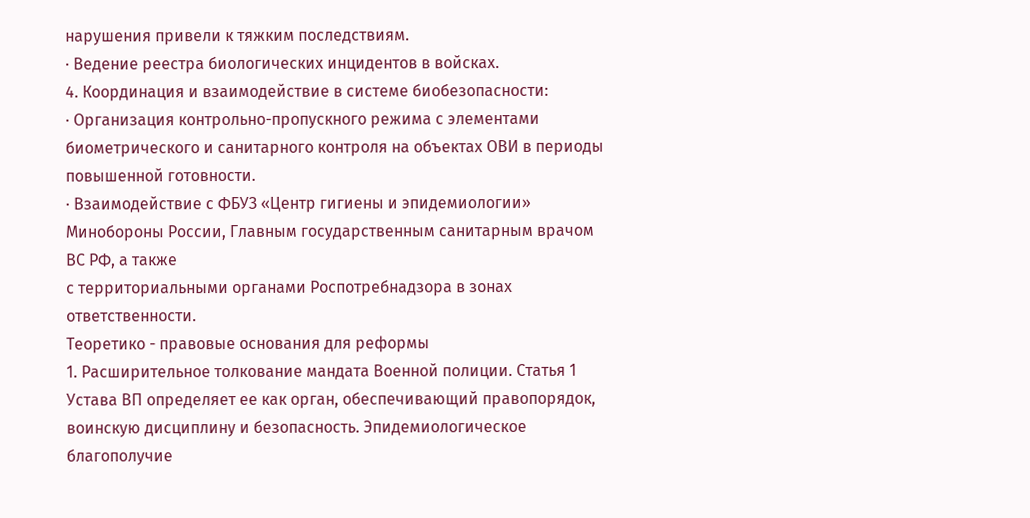нарушения привели к тяжким последствиям.
· Ведение реестра биологических инцидентов в войсках.
4. Координация и взаимодействие в системе биобезопасности:
· Организация контрольно-пропускного режима с элементами биометрического и санитарного контроля на объектах ОВИ в периоды повышенной готовности.
· Взаимодействие с ФБУЗ «Центр гигиены и эпидемиологии» Минобороны России, Главным государственным санитарным врачом ВС РФ, а также
с территориальными органами Роспотребнадзора в зонах ответственности.
Теоретико - правовые основания для реформы
1. Расширительное толкование мандата Военной полиции. Статья 1 Устава ВП определяет ее как орган, обеспечивающий правопорядок, воинскую дисциплину и безопасность. Эпидемиологическое благополучие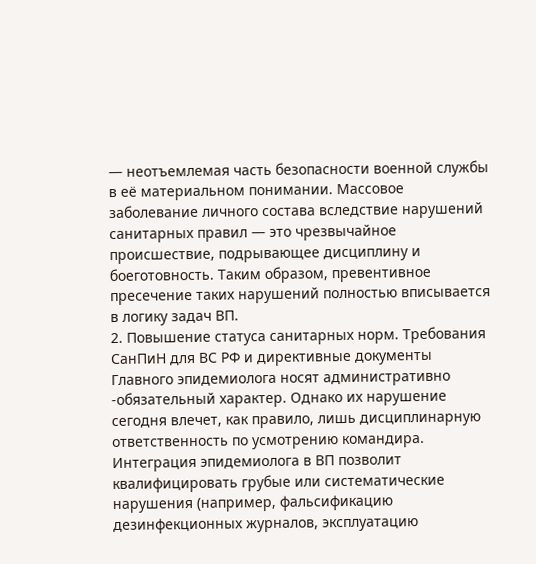— неотъемлемая часть безопасности военной службы в её материальном понимании. Массовое заболевание личного состава вследствие нарушений санитарных правил — это чрезвычайное происшествие, подрывающее дисциплину и боеготовность. Таким образом, превентивное пресечение таких нарушений полностью вписывается в логику задач ВП.
2. Повышение статуса санитарных норм. Требования СанПиН для ВС РФ и директивные документы Главного эпидемиолога носят административно -обязательный характер. Однако их нарушение сегодня влечет, как правило, лишь дисциплинарную ответственность по усмотрению командира. Интеграция эпидемиолога в ВП позволит квалифицировать грубые или систематические нарушения (например, фальсификацию дезинфекционных журналов, эксплуатацию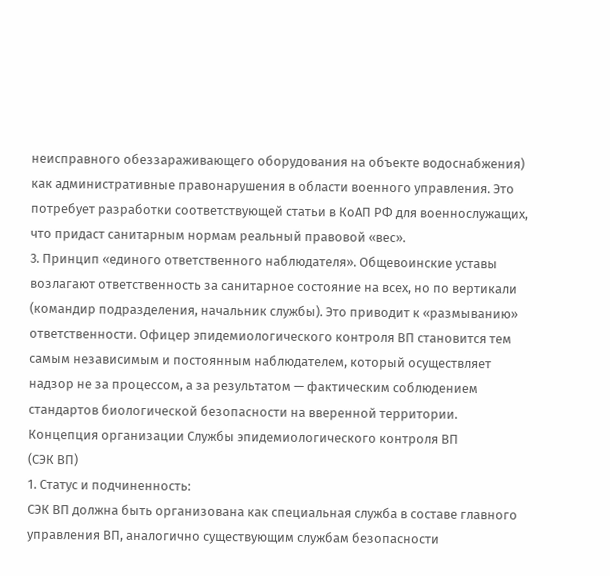неисправного обеззараживающего оборудования на объекте водоснабжения) как административные правонарушения в области военного управления. Это потребует разработки соответствующей статьи в КоАП РФ для военнослужащих, что придаст санитарным нормам реальный правовой «вес».
3. Принцип «единого ответственного наблюдателя». Общевоинские уставы возлагают ответственность за санитарное состояние на всех, но по вертикали (командир подразделения, начальник службы). Это приводит к «размыванию» ответственности. Офицер эпидемиологического контроля ВП становится тем самым независимым и постоянным наблюдателем, который осуществляет надзор не за процессом, а за результатом — фактическим соблюдением стандартов биологической безопасности на вверенной территории.
Концепция организации Службы эпидемиологического контроля ВП
(СЭК ВП)
1. Статус и подчиненность:
СЭК ВП должна быть организована как специальная служба в составе главного управления ВП, аналогично существующим службам безопасности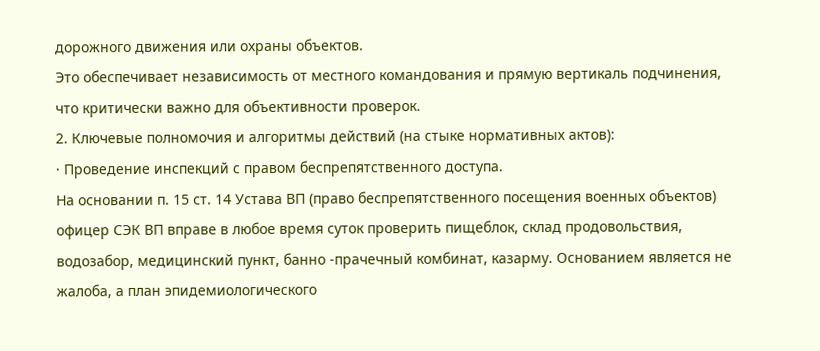дорожного движения или охраны объектов.
Это обеспечивает независимость от местного командования и прямую вертикаль подчинения, что критически важно для объективности проверок.
2. Ключевые полномочия и алгоритмы действий (на стыке нормативных актов):
· Проведение инспекций с правом беспрепятственного доступа.
На основании п. 15 ст. 14 Устава ВП (право беспрепятственного посещения военных объектов) офицер СЭК ВП вправе в любое время суток проверить пищеблок, склад продовольствия, водозабор, медицинский пункт, банно -прачечный комбинат, казарму. Основанием является не жалоба, а план эпидемиологического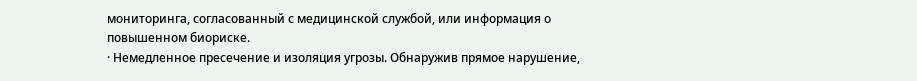мониторинга, согласованный с медицинской службой, или информация о повышенном биориске.
· Немедленное пресечение и изоляция угрозы. Обнаружив прямое нарушение,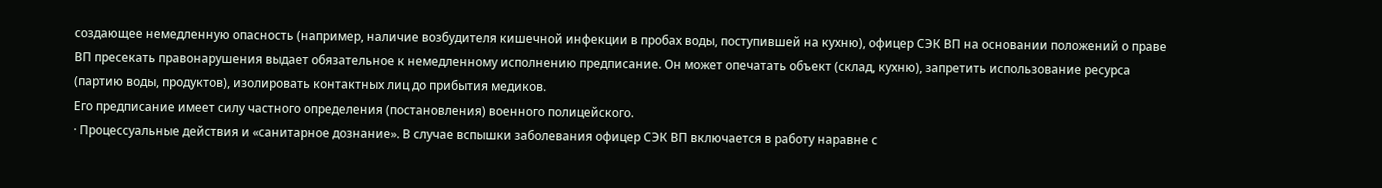создающее немедленную опасность (например, наличие возбудителя кишечной инфекции в пробах воды, поступившей на кухню), офицер СЭК ВП на основании положений о праве ВП пресекать правонарушения выдает обязательное к немедленному исполнению предписание. Он может опечатать объект (склад, кухню), запретить использование ресурса (партию воды, продуктов), изолировать контактных лиц до прибытия медиков.
Его предписание имеет силу частного определения (постановления) военного полицейского.
· Процессуальные действия и «санитарное дознание». В случае вспышки заболевания офицер СЭК ВП включается в работу наравне с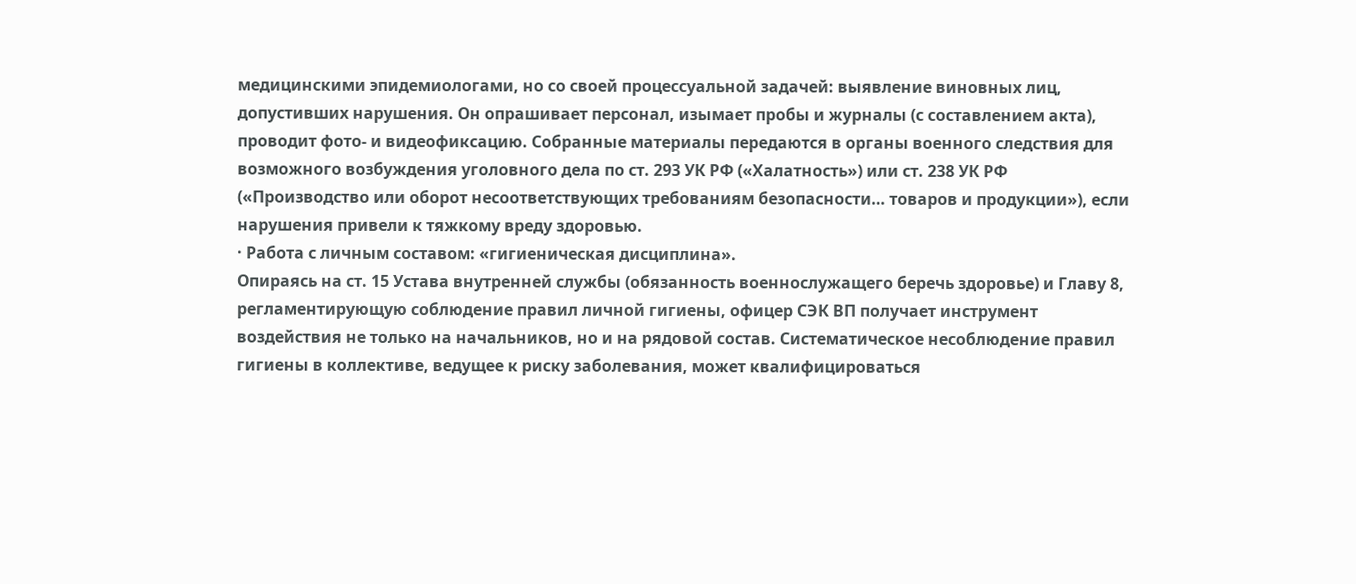медицинскими эпидемиологами, но со своей процессуальной задачей: выявление виновных лиц, допустивших нарушения. Он опрашивает персонал, изымает пробы и журналы (с составлением акта), проводит фото- и видеофиксацию. Собранные материалы передаются в органы военного следствия для возможного возбуждения уголовного дела по ст. 293 УК РФ («Халатность») или ст. 238 УК РФ («Производство или оборот несоответствующих требованиям безопасности… товаров и продукции»), если нарушения привели к тяжкому вреду здоровью.
· Работа с личным составом: «гигиеническая дисциплина».
Опираясь на ст. 15 Устава внутренней службы (обязанность военнослужащего беречь здоровье) и Главу 8, регламентирующую соблюдение правил личной гигиены, офицер СЭК ВП получает инструмент воздействия не только на начальников, но и на рядовой состав. Систематическое несоблюдение правил гигиены в коллективе, ведущее к риску заболевания, может квалифицироваться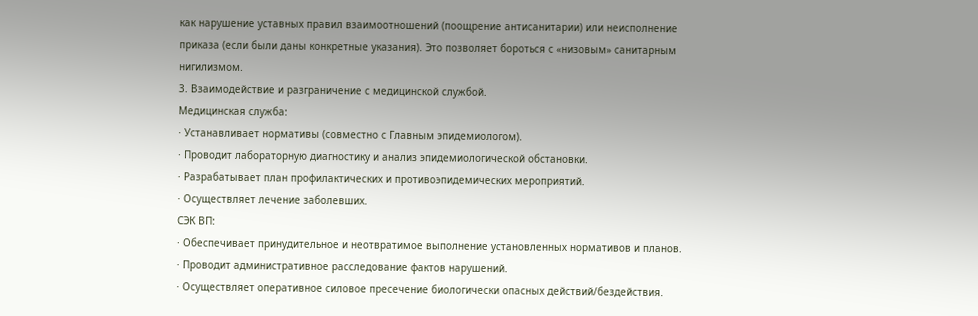как нарушение уставных правил взаимоотношений (поощрение антисанитарии) или неисполнение приказа (если были даны конкретные указания). Это позволяет бороться с «низовым» санитарным нигилизмом.
3. Взаимодействие и разграничение с медицинской службой.
Медицинская служба:
· Устанавливает нормативы (совместно с Главным эпидемиологом).
· Проводит лабораторную диагностику и анализ эпидемиологической обстановки.
· Разрабатывает план профилактических и противоэпидемических мероприятий.
· Осуществляет лечение заболевших.
СЭК ВП:
· Обеспечивает принудительное и неотвратимое выполнение установленных нормативов и планов.
· Проводит административное расследование фактов нарушений.
· Осуществляет оперативное силовое пресечение биологически опасных действий/бездействия.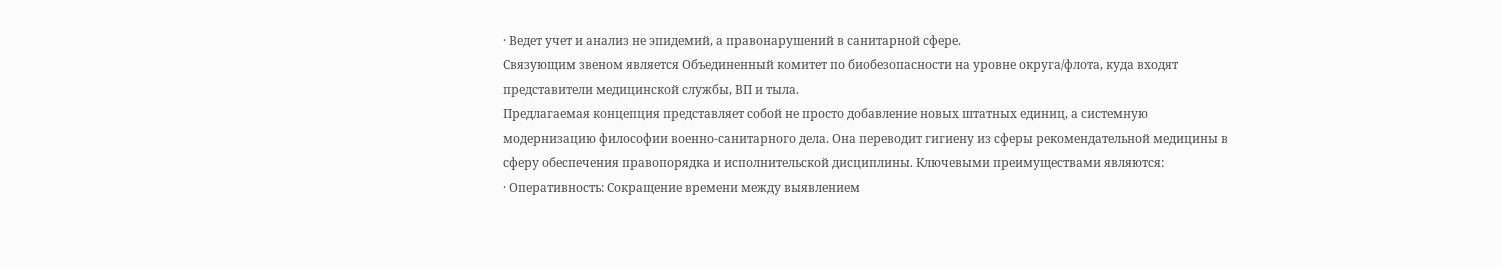· Ведет учет и анализ не эпидемий, а правонарушений в санитарной сфере.
Связующим звеном является Объединенный комитет по биобезопасности на уровне округа/флота, куда входят представители медицинской службы, ВП и тыла.
Предлагаемая концепция представляет собой не просто добавление новых штатных единиц, а системную модернизацию философии военно-санитарного дела. Она переводит гигиену из сферы рекомендательной медицины в сферу обеспечения правопорядка и исполнительской дисциплины. Ключевыми преимуществами являются:
· Оперативность: Сокращение времени между выявлением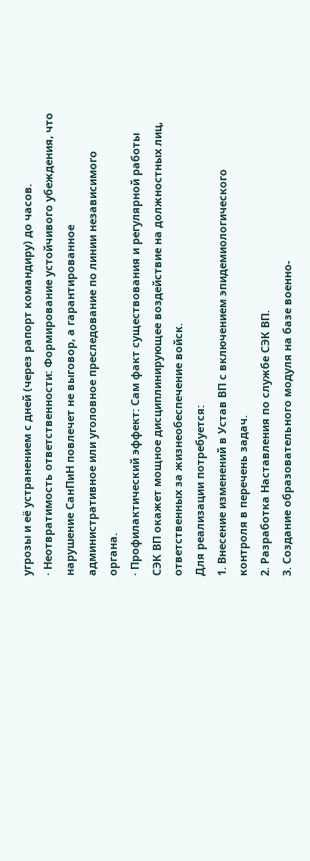угрозы и её устранением с дней (через рапорт командиру) до часов.
· Неотвратимость ответственности: Формирование устойчивого убеждения, что нарушение СанПиН повлечет не выговор, а гарантированное административное или уголовное преследование по линии независимого органа.
· Профилактический эффект: Сам факт существования и регулярной работы СЭК ВП окажет мощное дисциплинирующее воздействие на должностных лиц, ответственных за жизнеобеспечение войск.
Для реализации потребуется:
1. Внесение изменений в Устав ВП с включением эпидемиологического контроля в перечень задач.
2. Разработка Наставления по службе СЭК ВП.
3. Создание образовательного модуля на базе военно-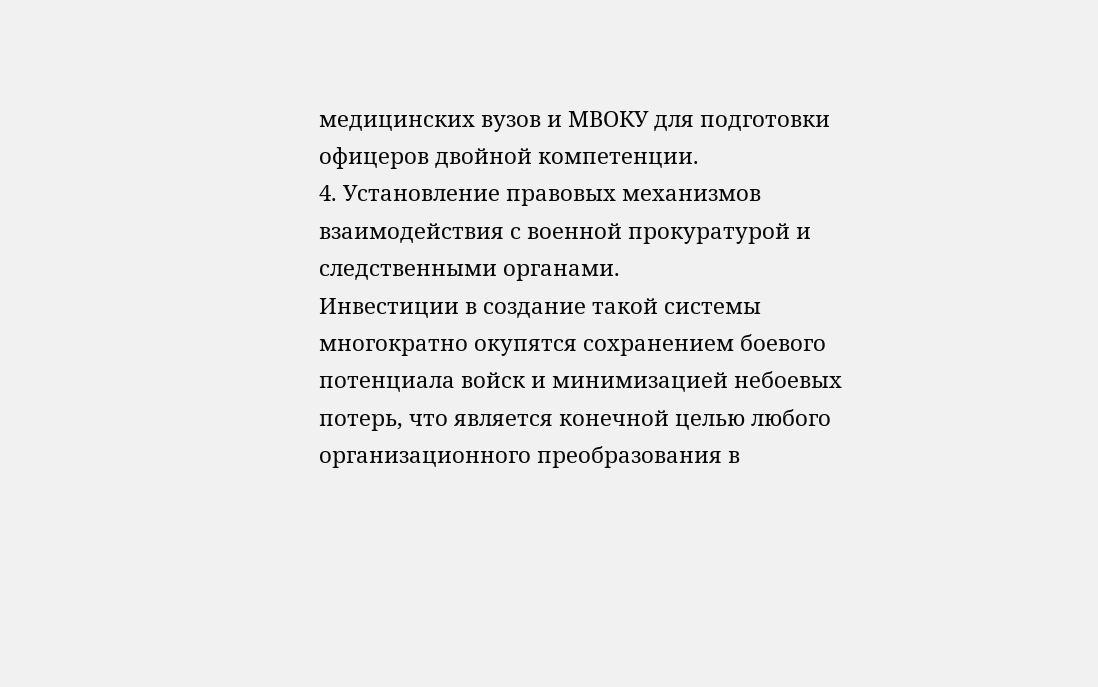медицинских вузов и МВОКУ для подготовки офицеров двойной компетенции.
4. Установление правовых механизмов взаимодействия с военной прокуратурой и следственными органами.
Инвестиции в создание такой системы многократно окупятся сохранением боевого потенциала войск и минимизацией небоевых потерь, что является конечной целью любого организационного преобразования в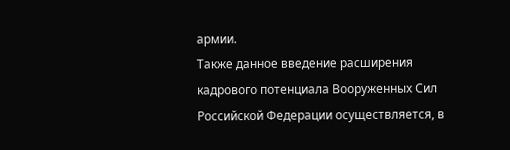армии.
Также данное введение расширения кадрового потенциала Вооруженных Сил Российской Федерации осуществляется, в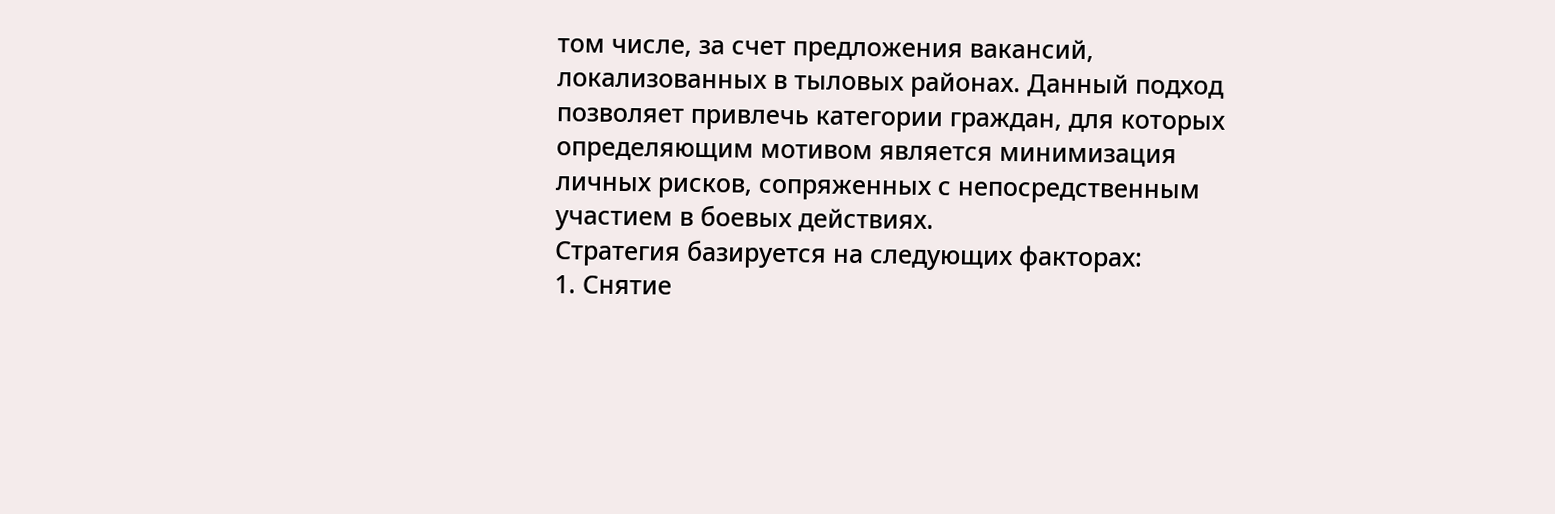том числе, за счет предложения вакансий, локализованных в тыловых районах. Данный подход позволяет привлечь категории граждан, для которых определяющим мотивом является минимизация личных рисков, сопряженных с непосредственным участием в боевых действиях.
Стратегия базируется на следующих факторах:
1. Снятие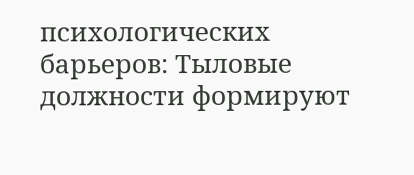психологических барьеров: Тыловые должности формируют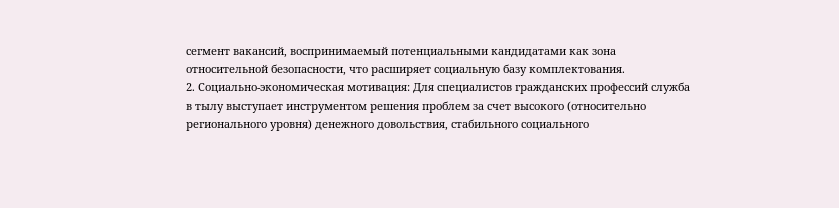сегмент вакансий, воспринимаемый потенциальными кандидатами как зона относительной безопасности, что расширяет социальную базу комплектования.
2. Социально-экономическая мотивация: Для специалистов гражданских профессий служба в тылу выступает инструментом решения проблем за счет высокого (относительно регионального уровня) денежного довольствия, стабильного социального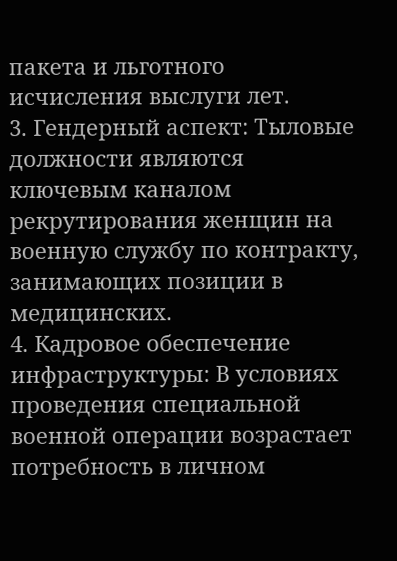пакета и льготного исчисления выслуги лет.
3. Гендерный аспект: Тыловые должности являются ключевым каналом рекрутирования женщин на военную службу по контракту, занимающих позиции в медицинских.
4. Кадровое обеспечение инфраструктуры: В условиях проведения специальной военной операции возрастает потребность в личном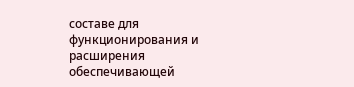составе для функционирования и расширения обеспечивающей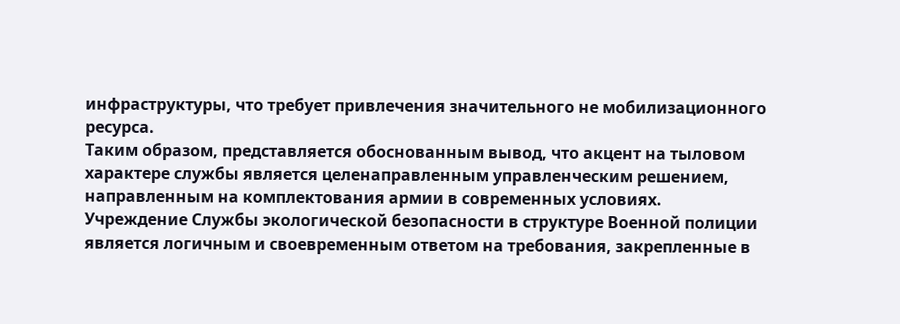инфраструктуры, что требует привлечения значительного не мобилизационного ресурса.
Таким образом, представляется обоснованным вывод, что акцент на тыловом характере службы является целенаправленным управленческим решением, направленным на комплектования армии в современных условиях.
Учреждение Службы экологической безопасности в структуре Военной полиции является логичным и своевременным ответом на требования, закрепленные в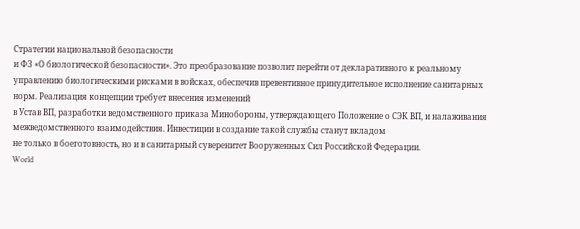Стратегии национальной безопасности
и ФЗ «О биологической безопасности». Это преобразование позволит перейти от декларативного к реальному управлению биологическими рисками в войсках, обеспечив превентивное принудительное исполнение санитарных норм. Реализация концепции требует внесения изменений
в Устав ВП, разработки ведомственного приказа Минобороны, утверждающего Положение о СЭК ВП, и налаживания межведомственного взаимодействия. Инвестиции в создание такой службы станут вкладом
не только в боеготовность, но и в санитарный суверенитет Вооруженных Сил Российской Федерации.
World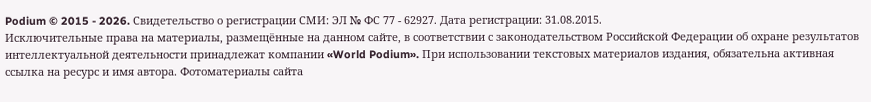Podium © 2015 - 2026. Свидетельство о регистрации СМИ: ЭЛ № ФС 77 - 62927. Дата регистрации: 31.08.2015.
Исключительные права на материалы, размещённые на данном сайте, в соответствии с законодательством Российской Федерации об охране результатов интеллектуальной деятельности принадлежат компании «World Podium». При использовании текстовых материалов издания, обязательна активная ссылка на ресурс и имя автора. Фотоматериалы сайта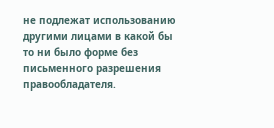не подлежат использованию другими лицами в какой бы то ни было форме без письменного разрешения правообладателя.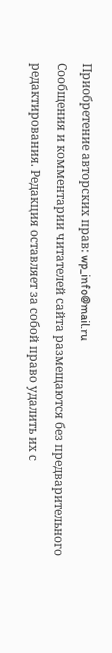Приобретение авторских прав: wp_info@mail.ru
Сообщения и комментарии читателей сайта размещаются без предварительного редактирования. Редакция оставляет за собой право удалить их с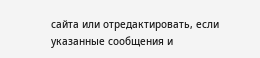сайта или отредактировать, если указанные сообщения и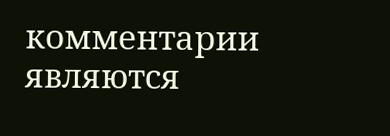комментарии являются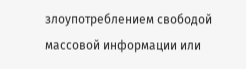злоупотреблением свободой массовой информации или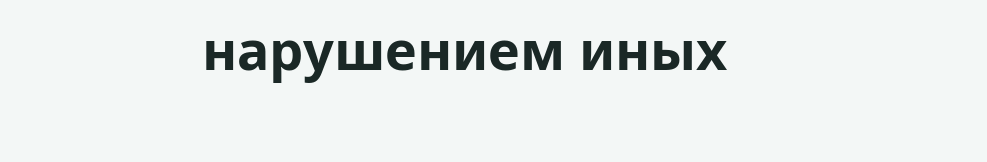нарушением иных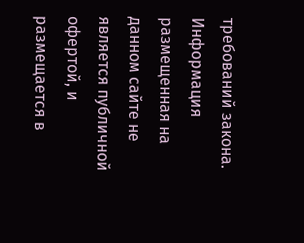требований закона.
Информация размещенная на данном сайте не является публичной офертой, и размещается в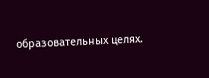образовательных целях.